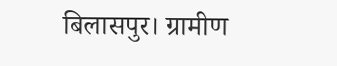बिलासपुर। ग्रामीण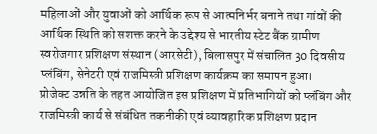महिलाओं और युवाओं को आर्थिक रूप से आत्मनिर्भर बनाने तथा गांवों की आर्थिक स्थिति को सशक्त करने के उद्देश्य से भारतीय स्टेट बैंक ग्रामीण स्वरोजगार प्रशिक्षण संस्थान (आरसेटी), बिलासपुर में संचालित 30 दिवसीय प्लंबिंग, सेनेटरी एवं राजमिस्त्री प्रशिक्षण कार्यक्रम का समापन हुआ।
प्रोजेक्ट उन्नति के तहत आयोजित इस प्रशिक्षण में प्रतिभागियों को प्लंबिंग और राजमिस्त्री कार्य से संबंधित तकनीकी एवं व्यावहारिक प्रशिक्षण प्रदान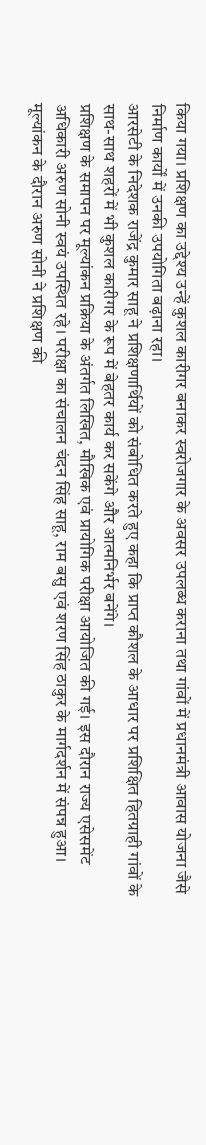किया गया। प्रशिक्षण का उद्देश्य उन्हें कुशल कारीगर बनाकर स्वरोजगार के अवसर उपलब्ध कराना तथा गांवों में प्रधानमंत्री आवास योजना जैसे निर्माण कार्यों में उनकी उपयोगिता बढ़ाना रहा।
आरसेटी के निदेशक राजेंद्र कुमार साहू ने प्रशिक्षणार्थियों को संबोधित करते हुए कहा कि प्राप्त कौशल के आधार पर प्रशिक्षित हितग्राही गांवों के साथ-साथ शहरों में भी कुशल कारीगर के रूप में बेहतर कार्य कर सकेंगे और आत्मनिर्भर बनेंगे।
प्रशिक्षण के समापन पर मूल्यांकन प्रक्रिया के अंतर्गत लिखित, मौखिक एवं प्रायोगिक परीक्षा आयोजित की गई। इस दौरान राज्य एसेसमेंट अधिकारी अरुण सोनी स्वयं उपस्थित रहे। परीक्षा का संचालन चंदन सिंह साहू, राम बसु एवं शरण सिंह ठाकुर के मार्गदर्शन में संपन्न हुआ। मूल्यांकन के दौरान अरुण सोनी ने प्रशिक्षण की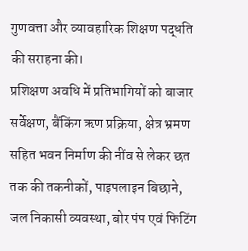गुणवत्ता और व्यावहारिक शिक्षण पद्धति की सराहना की।
प्रशिक्षण अवधि में प्रतिभागियों को बाजार सर्वेक्षण, बैंकिंग ऋण प्रक्रिया, क्षेत्र भ्रमण सहित भवन निर्माण की नींव से लेकर छत तक की तकनीकों, पाइपलाइन बिछाने, जल निकासी व्यवस्था, बोर पंप एवं फिटिंग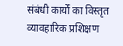संबंधी कार्यों का विस्तृत व्यावहारिक प्रशिक्षण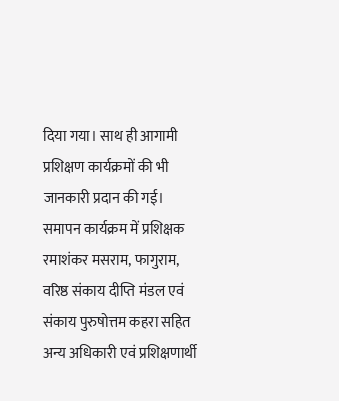दिया गया। साथ ही आगामी प्रशिक्षण कार्यक्रमों की भी जानकारी प्रदान की गई।
समापन कार्यक्रम में प्रशिक्षक रमाशंकर मसराम, फागुराम, वरिष्ठ संकाय दीप्ति मंडल एवं संकाय पुरुषोत्तम कहरा सहित अन्य अधिकारी एवं प्रशिक्षणार्थी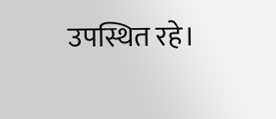उपस्थित रहे।